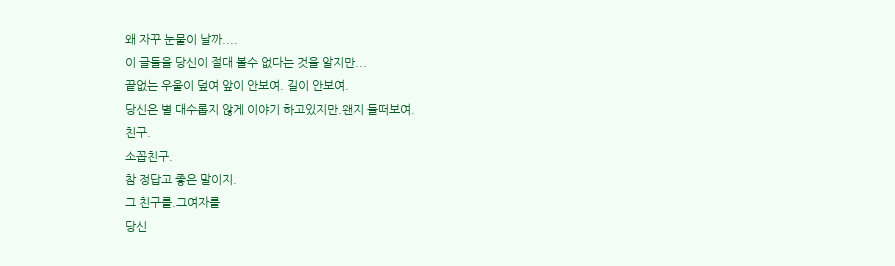왜 자꾸 눈물이 날까....
이 글들을 당신이 절대 볼수 없다는 것을 알지만...
끝없는 우울이 덮여 앞이 안보여. 길이 안보여.
당신은 별 대수롭지 않게 이야기 하고있지만.왠지 들떠보여.
친구.
소꼽친구.
참 정답고 좋은 말이지.
그 친구를.그여자를
당신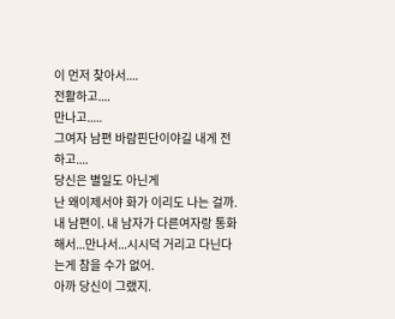이 먼저 찾아서....
전활하고....
만나고.....
그여자 남편 바람핀단이야길 내게 전하고....
당신은 별일도 아닌게
난 왜이제서야 화가 이리도 나는 걸까.
내 남편이. 내 남자가 다른여자랑 통화해서...만나서...시시덕 거리고 다닌다는게 참을 수가 없어.
아까 당신이 그랬지.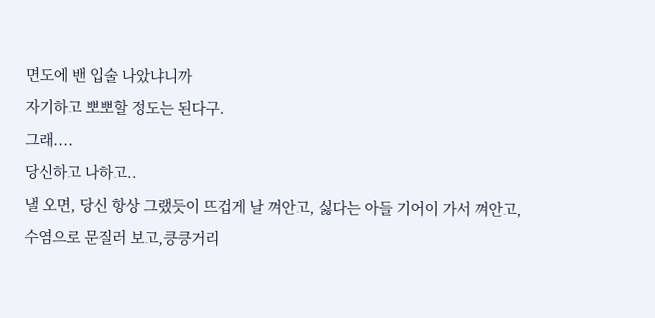면도에 밴 입술 나았냐니까
자기하고 뽀뽀할 정도는 된다구.
그래....
당신하고 나하고..
낼 오면, 당신 항상 그랬듯이 뜨겁게 날 껴안고, 싫다는 아들 기어이 가서 껴안고, 수염으로 문질러 보고,킁킁거리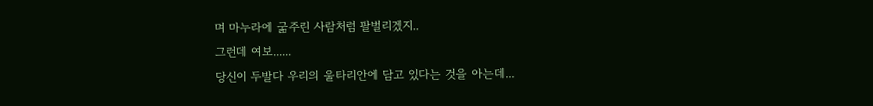며 마누라에 굶주린 사람처럼 팔벌리겠지..
그런데 여보......
당신이 두발다 우리의 울타리안에 담고 있다는 것을 아는데...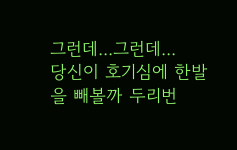그런데...그런데...
당신이 호기심에 한발을 빼볼까 두리번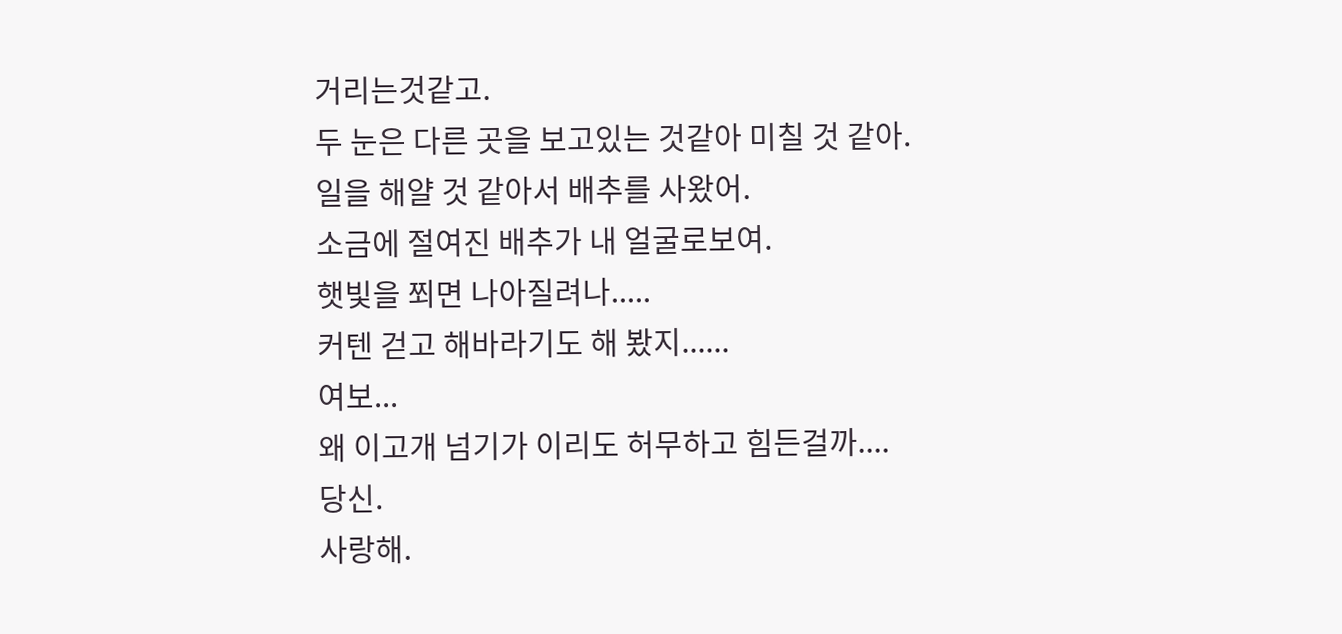거리는것같고.
두 눈은 다른 곳을 보고있는 것같아 미칠 것 같아.
일을 해얄 것 같아서 배추를 사왔어.
소금에 절여진 배추가 내 얼굴로보여.
햇빛을 쬐면 나아질려나.....
커텐 걷고 해바라기도 해 봤지......
여보...
왜 이고개 넘기가 이리도 허무하고 힘든걸까....
당신.
사랑해.